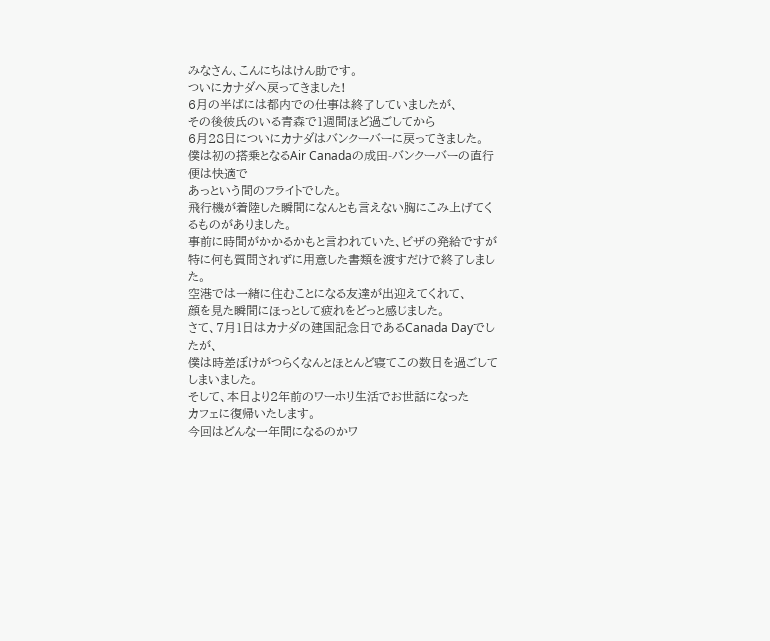みなさん、こんにちはけん助です。
ついにカナダへ戻ってきました!
6月の半ばには都内での仕事は終了していましたが、
その後彼氏のいる青森で1週間ほど過ごしてから
6月28日についにカナダはバンクーバーに戻ってきました。
僕は初の搭乗となるAir Canadaの成田-バンクーバーの直行便は快適で
あっという間のフライトでした。
飛行機が着陸した瞬間になんとも言えない胸にこみ上げてくるものがありました。
事前に時間がかかるかもと言われていた、ビザの発給ですが
特に何も質問されずに用意した書類を渡すだけで終了しました。
空港では一緒に住むことになる友達が出迎えてくれて、
顔を見た瞬間にほっとして疲れをどっと感じました。
さて、7月1日はカナダの建国記念日であるCanada Dayでしたが、
僕は時差ぼけがつらくなんとほとんど寝てこの数日を過ごしてしまいました。
そして、本日より2年前のワーホリ生活でお世話になった
カフェに復帰いたします。
今回はどんな一年間になるのかワ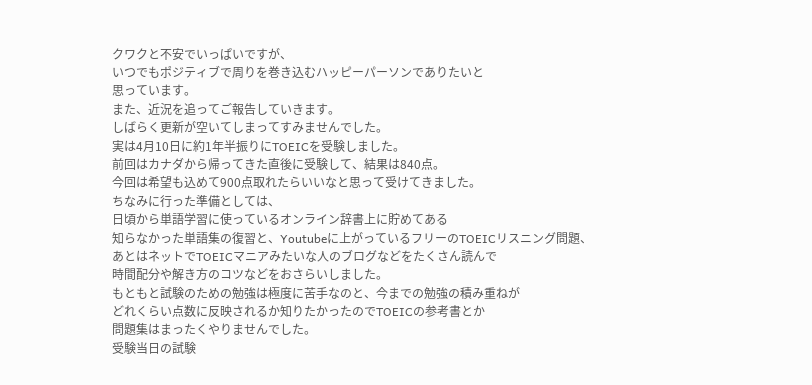クワクと不安でいっぱいですが、
いつでもポジティブで周りを巻き込むハッピーパーソンでありたいと
思っています。
また、近況を追ってご報告していきます。
しばらく更新が空いてしまってすみませんでした。
実は4月10日に約1年半振りにTOEICを受験しました。
前回はカナダから帰ってきた直後に受験して、結果は840点。
今回は希望も込めて900点取れたらいいなと思って受けてきました。
ちなみに行った準備としては、
日頃から単語学習に使っているオンライン辞書上に貯めてある
知らなかった単語集の復習と、Youtubeに上がっているフリーのTOEICリスニング問題、
あとはネットでTOEICマニアみたいな人のブログなどをたくさん読んで
時間配分や解き方のコツなどをおさらいしました。
もともと試験のための勉強は極度に苦手なのと、今までの勉強の積み重ねが
どれくらい点数に反映されるか知りたかったのでTOEICの参考書とか
問題集はまったくやりませんでした。
受験当日の試験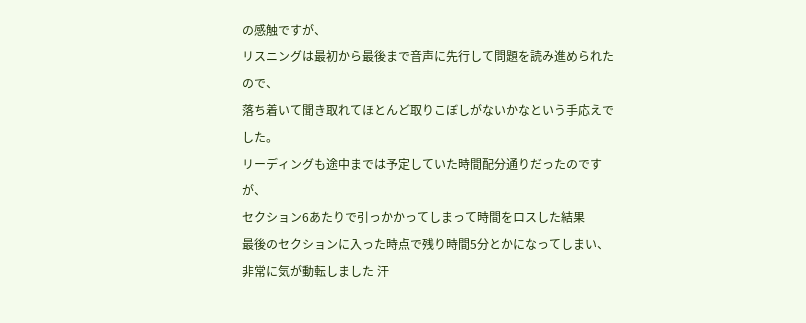の感触ですが、
リスニングは最初から最後まで音声に先行して問題を読み進められたので、
落ち着いて聞き取れてほとんど取りこぼしがないかなという手応えでした。
リーディングも途中までは予定していた時間配分通りだったのですが、
セクション6あたりで引っかかってしまって時間をロスした結果
最後のセクションに入った時点で残り時間5分とかになってしまい、
非常に気が動転しました 汗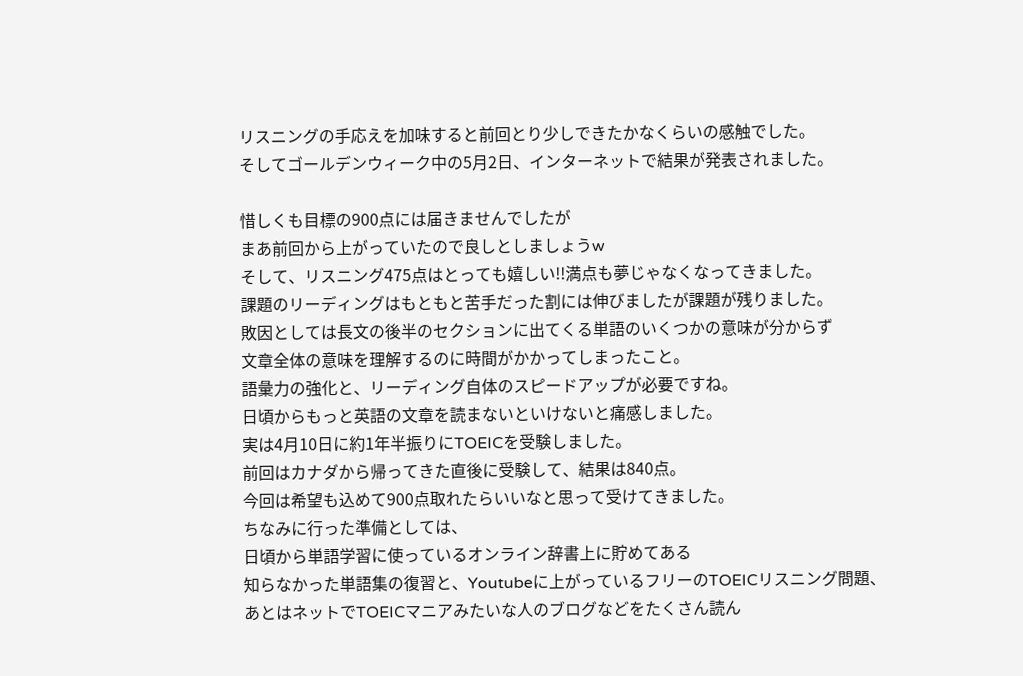リスニングの手応えを加味すると前回とり少しできたかなくらいの感触でした。
そしてゴールデンウィーク中の5月2日、インターネットで結果が発表されました。

惜しくも目標の900点には届きませんでしたが
まあ前回から上がっていたので良しとしましょうw
そして、リスニング475点はとっても嬉しい!!満点も夢じゃなくなってきました。
課題のリーディングはもともと苦手だった割には伸びましたが課題が残りました。
敗因としては長文の後半のセクションに出てくる単語のいくつかの意味が分からず
文章全体の意味を理解するのに時間がかかってしまったこと。
語彙力の強化と、リーディング自体のスピードアップが必要ですね。
日頃からもっと英語の文章を読まないといけないと痛感しました。
実は4月10日に約1年半振りにTOEICを受験しました。
前回はカナダから帰ってきた直後に受験して、結果は840点。
今回は希望も込めて900点取れたらいいなと思って受けてきました。
ちなみに行った準備としては、
日頃から単語学習に使っているオンライン辞書上に貯めてある
知らなかった単語集の復習と、Youtubeに上がっているフリーのTOEICリスニング問題、
あとはネットでTOEICマニアみたいな人のブログなどをたくさん読ん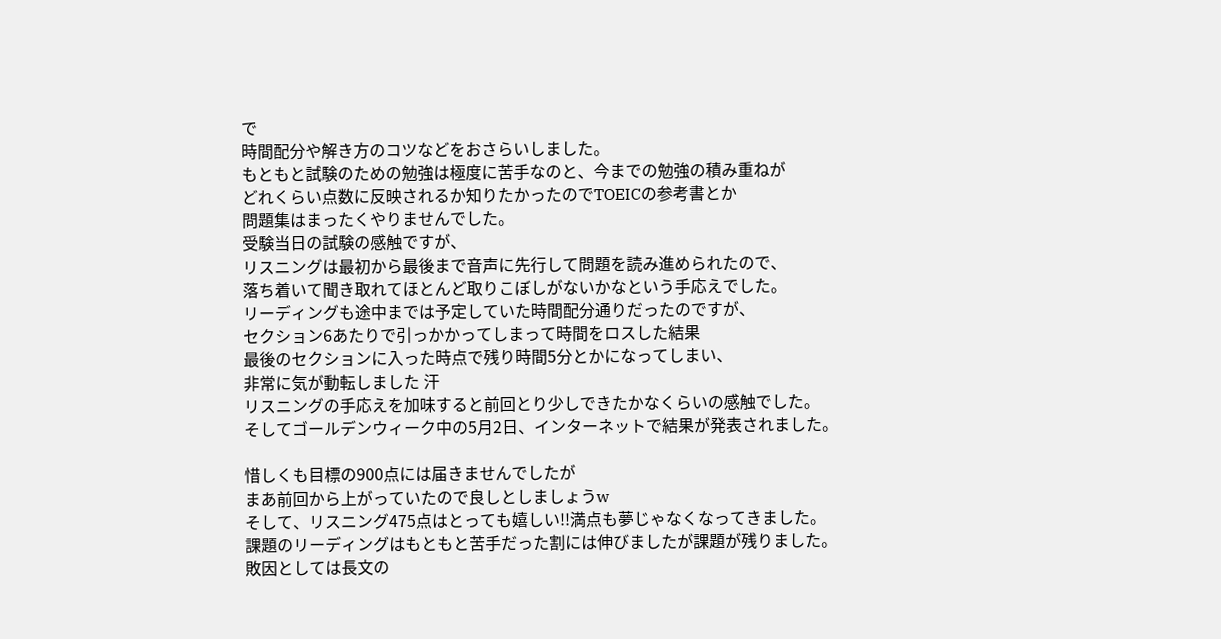で
時間配分や解き方のコツなどをおさらいしました。
もともと試験のための勉強は極度に苦手なのと、今までの勉強の積み重ねが
どれくらい点数に反映されるか知りたかったのでTOEICの参考書とか
問題集はまったくやりませんでした。
受験当日の試験の感触ですが、
リスニングは最初から最後まで音声に先行して問題を読み進められたので、
落ち着いて聞き取れてほとんど取りこぼしがないかなという手応えでした。
リーディングも途中までは予定していた時間配分通りだったのですが、
セクション6あたりで引っかかってしまって時間をロスした結果
最後のセクションに入った時点で残り時間5分とかになってしまい、
非常に気が動転しました 汗
リスニングの手応えを加味すると前回とり少しできたかなくらいの感触でした。
そしてゴールデンウィーク中の5月2日、インターネットで結果が発表されました。

惜しくも目標の900点には届きませんでしたが
まあ前回から上がっていたので良しとしましょうw
そして、リスニング475点はとっても嬉しい!!満点も夢じゃなくなってきました。
課題のリーディングはもともと苦手だった割には伸びましたが課題が残りました。
敗因としては長文の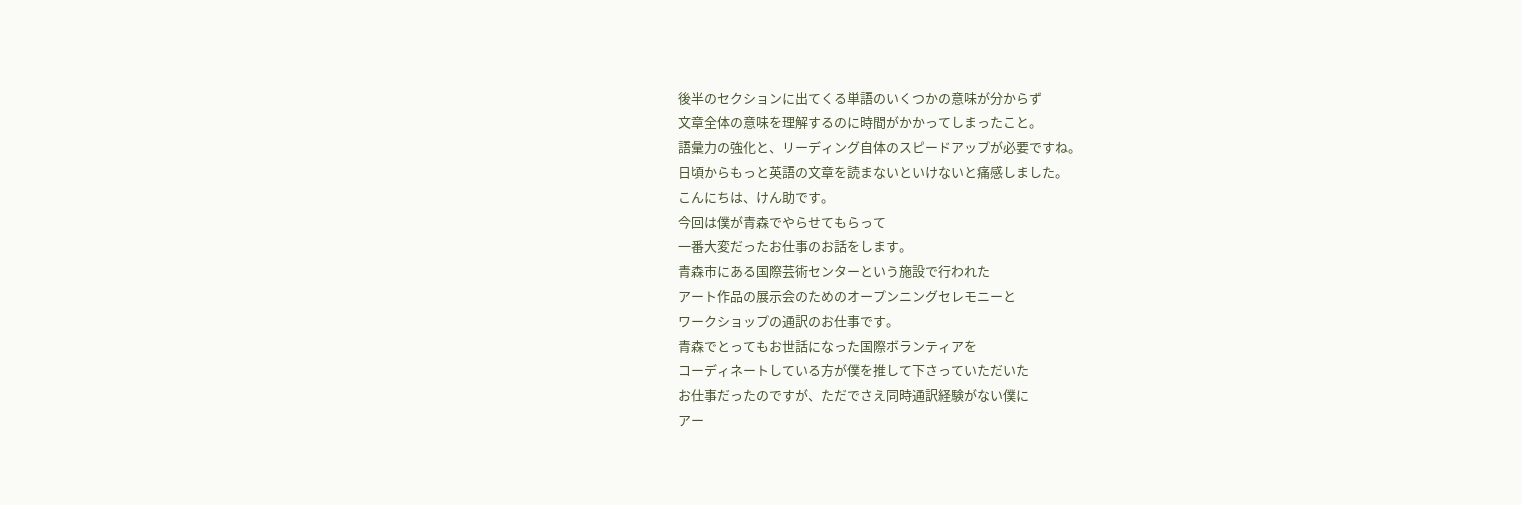後半のセクションに出てくる単語のいくつかの意味が分からず
文章全体の意味を理解するのに時間がかかってしまったこと。
語彙力の強化と、リーディング自体のスピードアップが必要ですね。
日頃からもっと英語の文章を読まないといけないと痛感しました。
こんにちは、けん助です。
今回は僕が青森でやらせてもらって
一番大変だったお仕事のお話をします。
青森市にある国際芸術センターという施設で行われた
アート作品の展示会のためのオープンニングセレモニーと
ワークショップの通訳のお仕事です。
青森でとってもお世話になった国際ボランティアを
コーディネートしている方が僕を推して下さっていただいた
お仕事だったのですが、ただでさえ同時通訳経験がない僕に
アー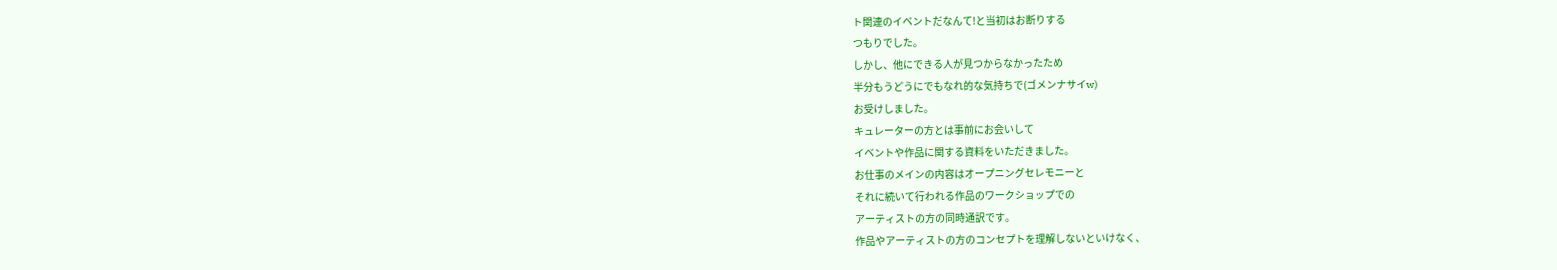ト関連のイベントだなんて!と当初はお断りする
つもりでした。
しかし、他にできる人が見つからなかったため
半分もうどうにでもなれ的な気持ちで(ゴメンナサイw)
お受けしました。
キュレーターの方とは事前にお会いして
イベントや作品に関する資料をいただきました。
お仕事のメインの内容はオープニングセレモニーと
それに続いて行われる作品のワークショップでの
アーティストの方の同時通訳です。
作品やアーティストの方のコンセプトを理解しないといけなく、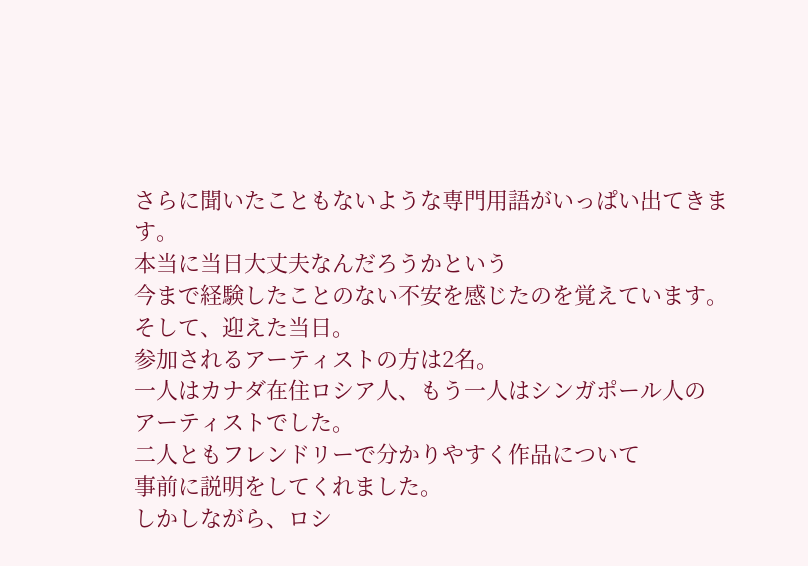さらに聞いたこともないような専門用語がいっぱい出てきます。
本当に当日大丈夫なんだろうかという
今まで経験したことのない不安を感じたのを覚えています。
そして、迎えた当日。
参加されるアーティストの方は2名。
一人はカナダ在住ロシア人、もう一人はシンガポール人の
アーティストでした。
二人ともフレンドリーで分かりやすく作品について
事前に説明をしてくれました。
しかしながら、ロシ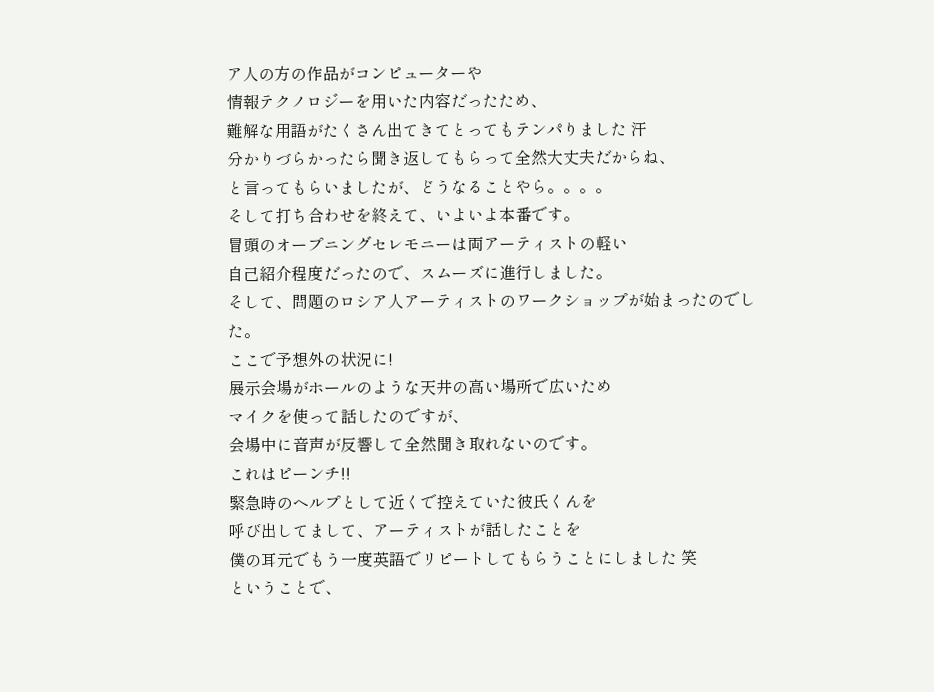ア人の方の作品がコンピューターや
情報テクノロジーを用いた内容だったため、
難解な用語がたくさん出てきてとってもテンパりました 汗
分かりづらかったら聞き返してもらって全然大丈夫だからね、
と言ってもらいましたが、どうなることやら。。。。
そして打ち合わせを終えて、いよいよ本番です。
冒頭のオープニングセレモニーは両アーティストの軽い
自己紹介程度だったので、スムーズに進行しました。
そして、問題のロシア人アーティストのワークショップが始まったのでした。
ここで予想外の状況に!
展示会場がホールのような天井の高い場所で広いため
マイクを使って話したのですが、
会場中に音声が反響して全然聞き取れないのです。
これはピーンチ!!
緊急時のヘルプとして近くで控えていた彼氏くんを
呼び出してまして、アーティストが話したことを
僕の耳元でもう一度英語でリピートしてもらうことにしました 笑
ということで、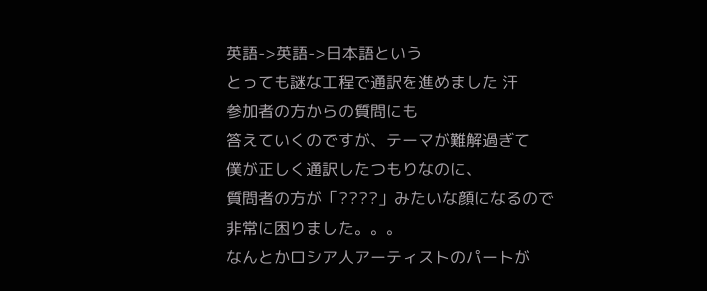英語->英語->日本語という
とっても謎な工程で通訳を進めました 汗
参加者の方からの質問にも
答えていくのですが、テーマが難解過ぎて
僕が正しく通訳したつもりなのに、
質問者の方が「????」みたいな顔になるので
非常に困りました。。。
なんとかロシア人アーティストのパートが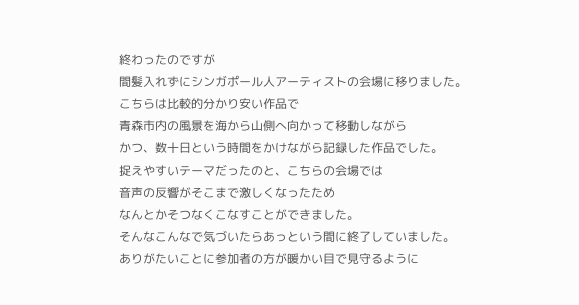終わったのですが
間髪入れずにシンガポール人アーティストの会場に移りました。
こちらは比較的分かり安い作品で
青森市内の風景を海から山側へ向かって移動しながら
かつ、数十日という時間をかけながら記録した作品でした。
捉えやすいテーマだったのと、こちらの会場では
音声の反響がそこまで激しくなったため
なんとかそつなくこなすことができました。
そんなこんなで気づいたらあっという間に終了していました。
ありがたいことに参加者の方が暖かい目で見守るように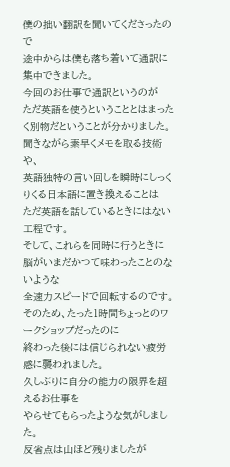僕の拙い翻訳を聞いてくださったので
途中からは僕も落ち着いて通訳に集中できました。
今回のお仕事で通訳というのが
ただ英語を使うということとはまったく別物だということが分かりました。
聞きながら素早くメモを取る技術や、
英語独特の言い回しを瞬時にしっくりくる日本語に置き換えることは
ただ英語を話しているときにはない工程です。
そして、これらを同時に行うときに
脳がいまだかつて味わったことのないような
全速力スピードで回転するのです。
そのため、たった1時間ちょっとのワークショップだったのに
終わった後には信じられない疲労感に襲われました。
久しぶりに自分の能力の限界を超えるお仕事を
やらせてもらったような気がしました。
反省点は山ほど残りましたが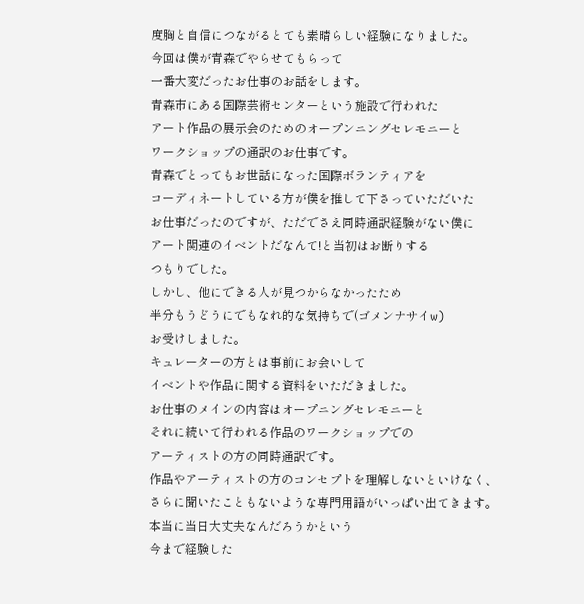度胸と自信につながるとても素晴らしい経験になりました。
今回は僕が青森でやらせてもらって
一番大変だったお仕事のお話をします。
青森市にある国際芸術センターという施設で行われた
アート作品の展示会のためのオープンニングセレモニーと
ワークショップの通訳のお仕事です。
青森でとってもお世話になった国際ボランティアを
コーディネートしている方が僕を推して下さっていただいた
お仕事だったのですが、ただでさえ同時通訳経験がない僕に
アート関連のイベントだなんて!と当初はお断りする
つもりでした。
しかし、他にできる人が見つからなかったため
半分もうどうにでもなれ的な気持ちで(ゴメンナサイw)
お受けしました。
キュレーターの方とは事前にお会いして
イベントや作品に関する資料をいただきました。
お仕事のメインの内容はオープニングセレモニーと
それに続いて行われる作品のワークショップでの
アーティストの方の同時通訳です。
作品やアーティストの方のコンセプトを理解しないといけなく、
さらに聞いたこともないような専門用語がいっぱい出てきます。
本当に当日大丈夫なんだろうかという
今まで経験した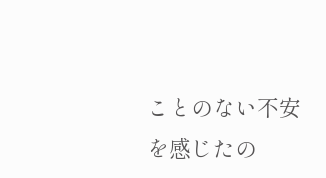ことのない不安を感じたの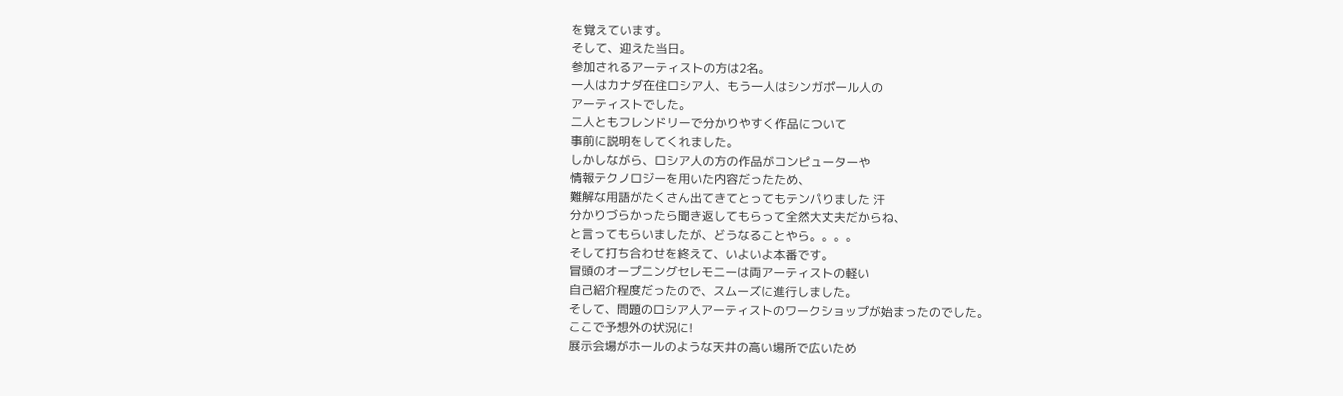を覚えています。
そして、迎えた当日。
参加されるアーティストの方は2名。
一人はカナダ在住ロシア人、もう一人はシンガポール人の
アーティストでした。
二人ともフレンドリーで分かりやすく作品について
事前に説明をしてくれました。
しかしながら、ロシア人の方の作品がコンピューターや
情報テクノロジーを用いた内容だったため、
難解な用語がたくさん出てきてとってもテンパりました 汗
分かりづらかったら聞き返してもらって全然大丈夫だからね、
と言ってもらいましたが、どうなることやら。。。。
そして打ち合わせを終えて、いよいよ本番です。
冒頭のオープニングセレモニーは両アーティストの軽い
自己紹介程度だったので、スムーズに進行しました。
そして、問題のロシア人アーティストのワークショップが始まったのでした。
ここで予想外の状況に!
展示会場がホールのような天井の高い場所で広いため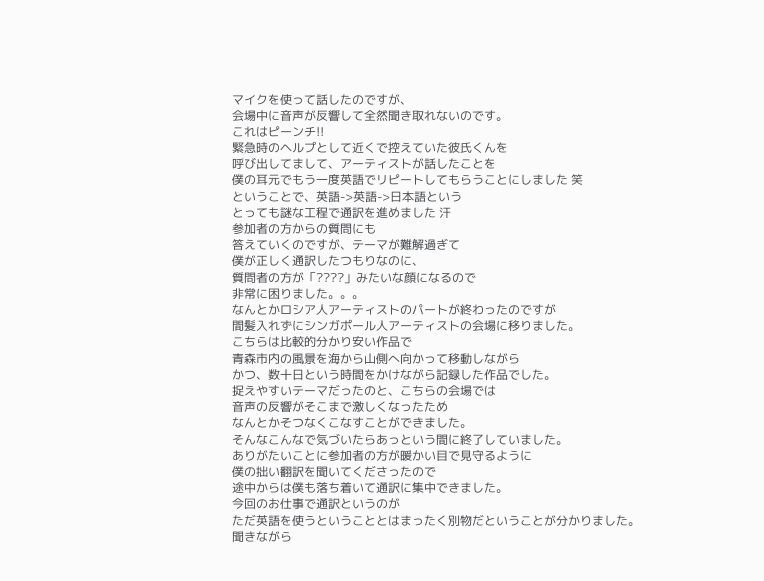マイクを使って話したのですが、
会場中に音声が反響して全然聞き取れないのです。
これはピーンチ!!
緊急時のヘルプとして近くで控えていた彼氏くんを
呼び出してまして、アーティストが話したことを
僕の耳元でもう一度英語でリピートしてもらうことにしました 笑
ということで、英語->英語->日本語という
とっても謎な工程で通訳を進めました 汗
参加者の方からの質問にも
答えていくのですが、テーマが難解過ぎて
僕が正しく通訳したつもりなのに、
質問者の方が「????」みたいな顔になるので
非常に困りました。。。
なんとかロシア人アーティストのパートが終わったのですが
間髪入れずにシンガポール人アーティストの会場に移りました。
こちらは比較的分かり安い作品で
青森市内の風景を海から山側へ向かって移動しながら
かつ、数十日という時間をかけながら記録した作品でした。
捉えやすいテーマだったのと、こちらの会場では
音声の反響がそこまで激しくなったため
なんとかそつなくこなすことができました。
そんなこんなで気づいたらあっという間に終了していました。
ありがたいことに参加者の方が暖かい目で見守るように
僕の拙い翻訳を聞いてくださったので
途中からは僕も落ち着いて通訳に集中できました。
今回のお仕事で通訳というのが
ただ英語を使うということとはまったく別物だということが分かりました。
聞きながら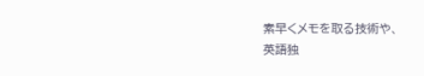素早くメモを取る技術や、
英語独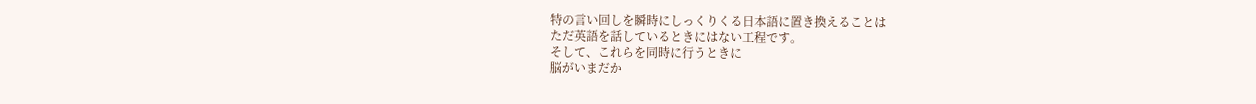特の言い回しを瞬時にしっくりくる日本語に置き換えることは
ただ英語を話しているときにはない工程です。
そして、これらを同時に行うときに
脳がいまだか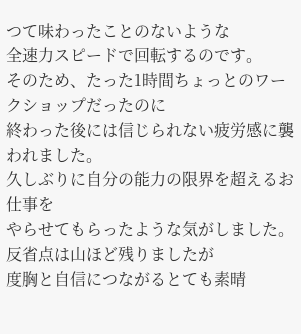つて味わったことのないような
全速力スピードで回転するのです。
そのため、たった1時間ちょっとのワークショップだったのに
終わった後には信じられない疲労感に襲われました。
久しぶりに自分の能力の限界を超えるお仕事を
やらせてもらったような気がしました。
反省点は山ほど残りましたが
度胸と自信につながるとても素晴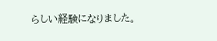らしい経験になりました。